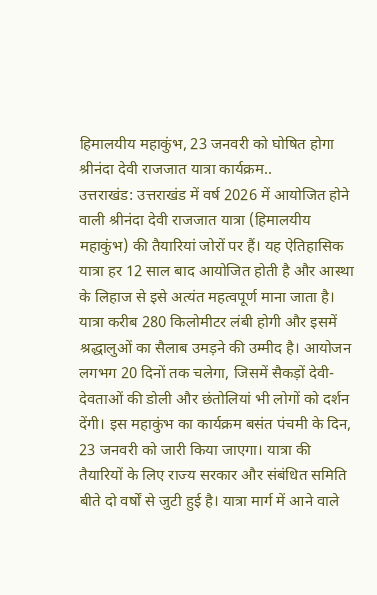हिमालयीय महाकुंभ, 23 जनवरी को घोषित होगा श्रीनंदा देवी राजजात यात्रा कार्यक्रम..
उत्तराखंड: उत्तराखंड में वर्ष 2026 में आयोजित होने वाली श्रीनंदा देवी राजजात यात्रा (हिमालयीय महाकुंभ) की तैयारियां जोरों पर हैं। यह ऐतिहासिक यात्रा हर 12 साल बाद आयोजित होती है और आस्था के लिहाज से इसे अत्यंत महत्वपूर्ण माना जाता है। यात्रा करीब 280 किलोमीटर लंबी होगी और इसमें श्रद्धालुओं का सैलाब उमड़ने की उम्मीद है। आयोजन लगभग 20 दिनों तक चलेगा, जिसमें सैकड़ों देवी-देवताओं की डोली और छंतोलियां भी लोगों को दर्शन देंगी। इस महाकुंभ का कार्यक्रम बसंत पंचमी के दिन, 23 जनवरी को जारी किया जाएगा। यात्रा की तैयारियों के लिए राज्य सरकार और संबंधित समिति बीते दो वर्षों से जुटी हुई है। यात्रा मार्ग में आने वाले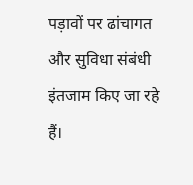पड़ावों पर ढांचागत और सुविधा संबंधी इंतजाम किए जा रहे हैं।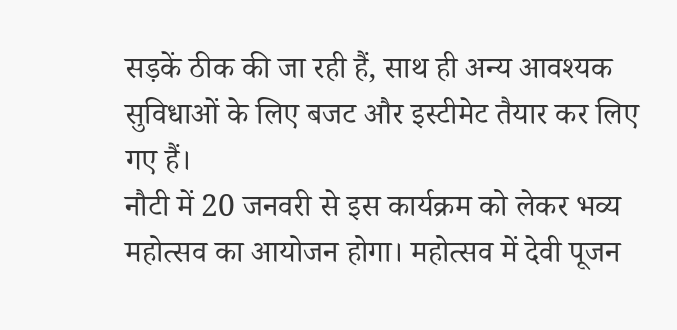सड़कें ठीक की जा रही हैं, साथ ही अन्य आवश्यक सुविधाओं के लिए बजट और इस्टीमेट तैयार कर लिए गए हैं।
नौटी में 20 जनवरी से इस कार्यक्रम को लेकर भव्य महोत्सव का आयोजन होगा। महोत्सव में देवी पूजन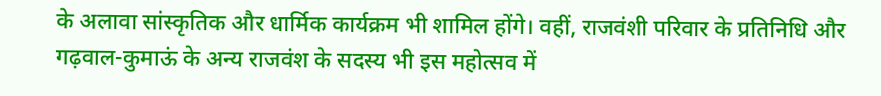के अलावा सांस्कृतिक और धार्मिक कार्यक्रम भी शामिल होंगे। वहीं, राजवंशी परिवार के प्रतिनिधि और गढ़वाल-कुमाऊं के अन्य राजवंश के सदस्य भी इस महोत्सव में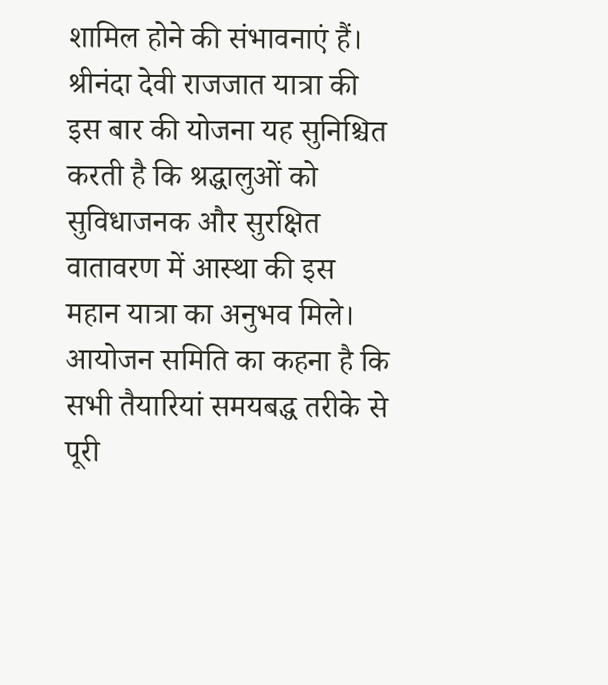शामिल होने की संभावनाएं हैं। श्रीनंदा देवी राजजात यात्रा की इस बार की योजना यह सुनिश्चित करती है कि श्रद्धालुओं को सुविधाजनक और सुरक्षित वातावरण में आस्था की इस महान यात्रा का अनुभव मिले। आयोजन समिति का कहना है कि सभी तैयारियां समयबद्ध तरीके से पूरी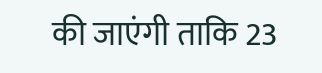की जाएंगी ताकि 23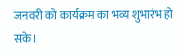जनवरी को कार्यक्रम का भव्य शुभारंभ हो सके।